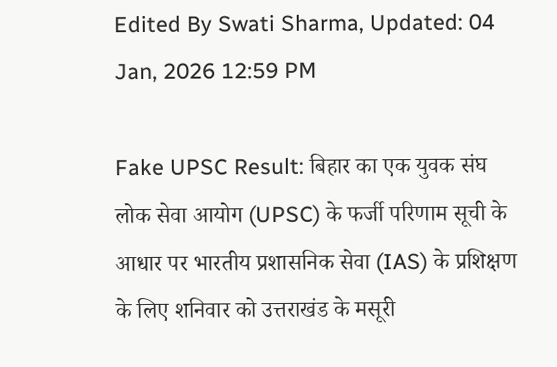Edited By Swati Sharma, Updated: 04 Jan, 2026 12:59 PM

Fake UPSC Result: बिहार का एक युवक संघ लोक सेवा आयोग (UPSC) के फर्जी परिणाम सूची के आधार पर भारतीय प्रशासनिक सेवा (IAS) के प्रशिक्षण के लिए शनिवार को उत्तराखंड के मसूरी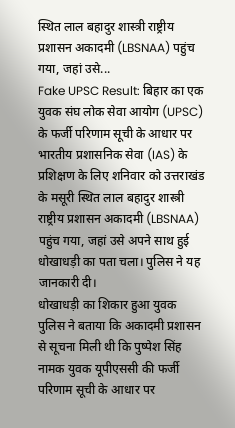स्थित लाल बहादुर शास्त्री राष्ट्रीय प्रशासन अकादमी (LBSNAA) पहुंच गया, जहां उसे...
Fake UPSC Result: बिहार का एक युवक संघ लोक सेवा आयोग (UPSC) के फर्जी परिणाम सूची के आधार पर भारतीय प्रशासनिक सेवा (IAS) के प्रशिक्षण के लिए शनिवार को उत्तराखंड के मसूरी स्थित लाल बहादुर शास्त्री राष्ट्रीय प्रशासन अकादमी (LBSNAA) पहुंच गया, जहां उसे अपने साथ हुई धोखाधड़ी का पता चला। पुलिस ने यह जानकारी दी।
धोखाधड़ी का शिकार हुआ युवक
पुलिस ने बताया कि अकादमी प्रशासन से सूचना मिली थी कि पुष्पेश सिंह नामक युवक यूपीएससी की फर्जी परिणाम सूची के आधार पर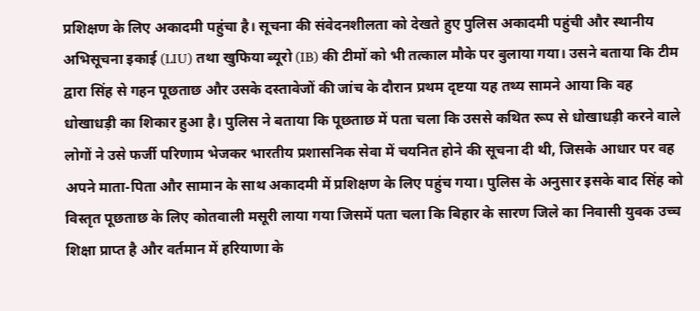प्रशिक्षण के लिए अकादमी पहुंचा है। सूचना की संवेदनशीलता को देखते हुए पुलिस अकादमी पहुंची और स्थानीय अभिसूचना इकाई (LIU) तथा खुफिया ब्यूरो (IB) की टीमों को भी तत्काल मौके पर बुलाया गया। उसने बताया कि टीम द्वारा सिंह से गहन पूछताछ और उसके दस्तावेजों की जांच के दौरान प्रथम दृष्टया यह तथ्य सामने आया कि वह धोखाधड़ी का शिकार हुआ है। पुलिस ने बताया कि पूछताछ में पता चला कि उससे कथित रूप से धोखाधड़ी करने वाले लोगों ने उसे फर्जी परिणाम भेजकर भारतीय प्रशासनिक सेवा में चयनित होने की सूचना दी थी, जिसके आधार पर वह अपने माता-पिता और सामान के साथ अकादमी में प्रशिक्षण के लिए पहुंच गया। पुलिस के अनुसार इसके बाद सिंह को विस्तृत पूछताछ के लिए कोतवाली मसूरी लाया गया जिसमें पता चला कि बिहार के सारण जिले का निवासी युवक उच्च शिक्षा प्राप्त है और वर्तमान में हरियाणा के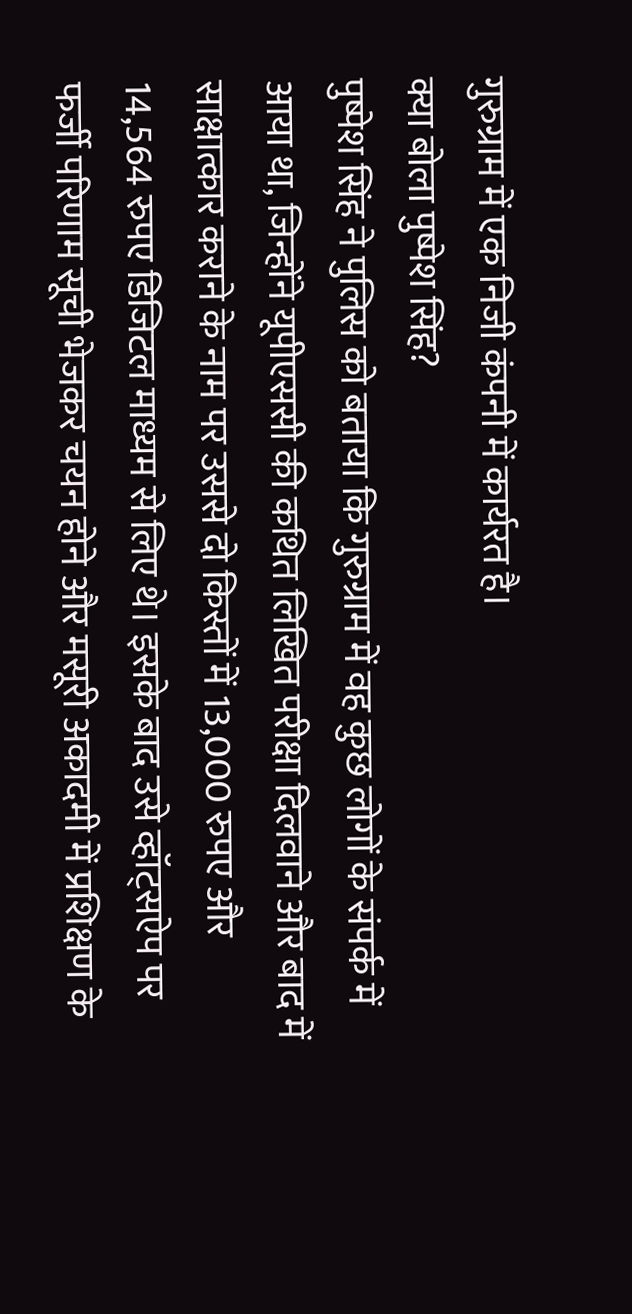गुरुग्राम में एक निजी कंपनी में कार्यरत है।
क्या बोला पुष्पेश सिंह?
पुष्पेश सिंह ने पुलिस को बताया कि गुरुग्राम में वह कुछ लोगों के संपर्क में आया था, जिन्होंने यूपीएससी की कथित लिखित परीक्षा दिलवाने और बाद में साक्षात्कार कराने के नाम पर उससे दो किस्तों में 13,000 रुपए और 14,564 रुपए डिजिटल माध्यम से लिए थे। इसके बाद उसे व्हॉट्सऐप पर फर्जी परिणाम सूची भेजकर चयन होने और मसूरी अकादमी में प्रशिक्षण के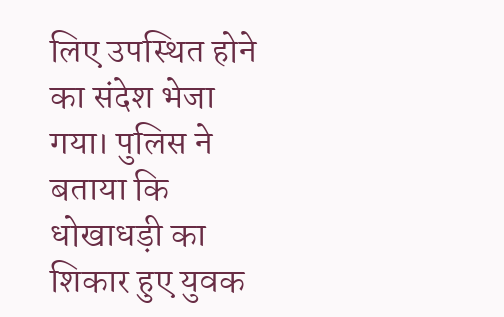लिए उपस्थित होने का संदेश भेजा गया। पुलिस ने बताया कि धोखाधड़ी का शिकार हुए युवक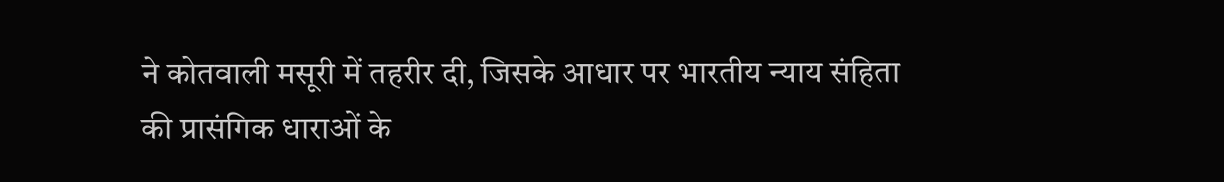ने कोतवाली मसूरी में तहरीर दी, जिसके आधार पर भारतीय न्याय संहिता की प्रासंगिक धाराओं के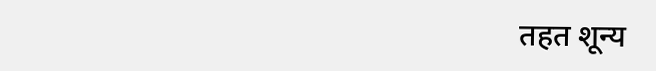तहत शून्य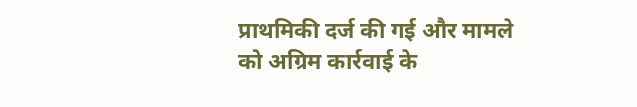प्राथमिकी दर्ज की गई और मामले को अग्रिम कार्रवाई के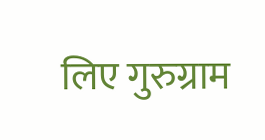लिए गुरुग्राम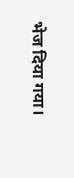भेज दिया गया।